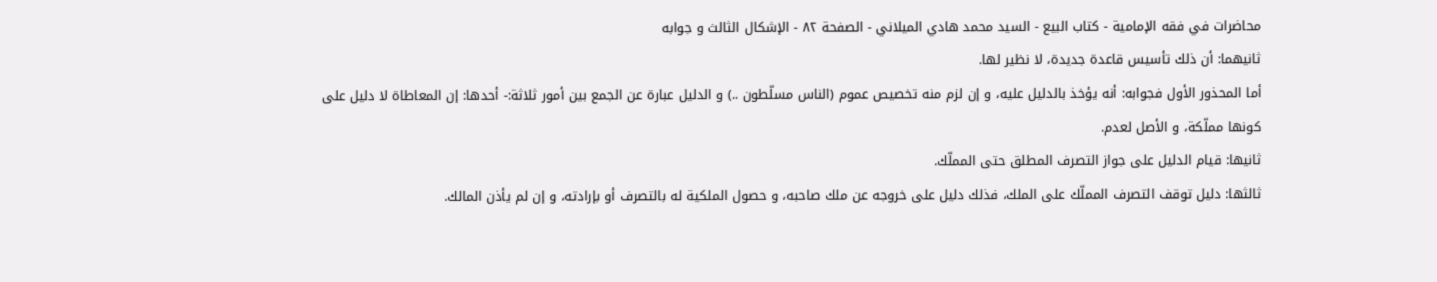محاضرات في فقه الإمامية - كتاب البيع - السيد محمد هادي الميلاني - الصفحة ٨٢ - الإشكال الثالث و جوابه
ثانيهما: أن ذلك تأسيس قاعدة جديدة، لا نظير لها.
أما المحذور الأول فجوابه: أنه يؤخذ بالدليل عليه، و إن لزم منه تخصيص عموم (الناس مسلّطون ..) و الدليل عبارة عن الجمع بين أمور ثلاثة:- أحدها: إن المعاطاة لا دليل على كونها مملّكة، و الأصل لعدم.
ثانيها: قيام الدليل على جواز التصرف المطلق حتى المملّك.
ثالثها: دليل توقف التصرف المملّك على الملك، فذلك دليل على خروجه عن ملك صاحبه، و حصول الملكية له بالتصرف أو بإرادته، و إن لم يأذن المالك.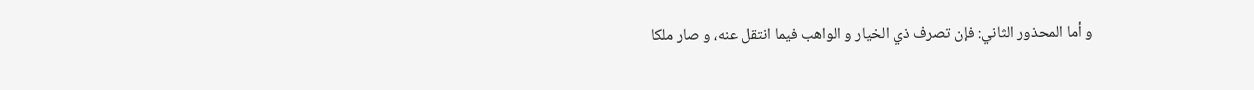و أما المحذور الثاني: فإن تصرف ذي الخيار و الواهب فيما انتقل عنه، و صار ملكا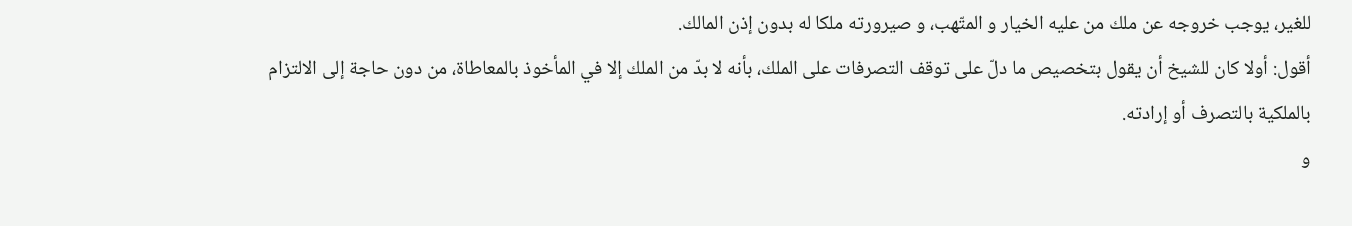للغير، يوجب خروجه عن ملك من عليه الخيار و المتّهب، و صيرورته ملكا له بدون إذن المالك.
أقول: أولا كان للشيخ أن يقول بتخصيص ما دلّ على توقف التصرفات على الملك، بأنه لا بدّ من الملك إلا في المأخوذ بالمعاطاة، من دون حاجة إلى الالتزام بالملكية بالتصرف أو إرادته.
و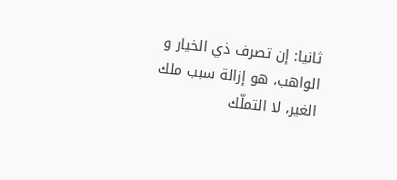ثانيا: إن تصرف ذي الخيار و الواهب، هو إزالة سبب ملك الغير، لا التملّك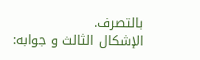بالتصرف.
الإشكال الثالث و جوابه: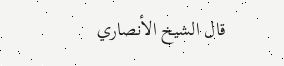قال الشيخ الأنصاري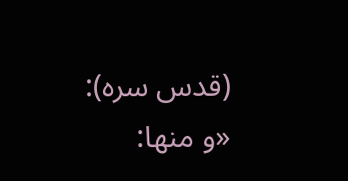(قدس سره): «و منها: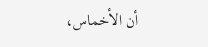أن الأخماس،